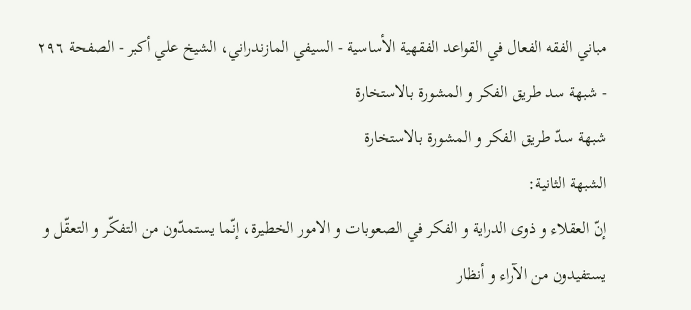مباني الفقه الفعال في القواعد الفقهية الأساسية - السيفي المازندراني، الشيخ علي أكبر - الصفحة ٢٩٦ - شبهة سد طريق الفكر و المشورة بالاستخارة
شبهة سدّ طريق الفكر و المشورة بالاستخارة
الشبهة الثانية:
إنّ العقلاء و ذوى الدراية و الفكر في الصعوبات و الامور الخطيرة، إنّما يستمدّون من التفكّر و التعقّل و يستفيدون من الآراء و أنظار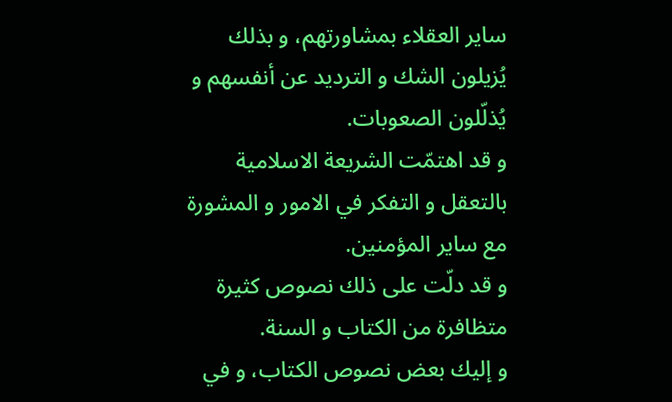ساير العقلاء بمشاورتهم، و بذلك يُزيلون الشك و الترديد عن أنفسهم و يُذلّلون الصعوبات.
و قد اهتمّت الشريعة الاسلامية بالتعقل و التفكر في الامور و المشورة مع ساير المؤمنين.
و قد دلّت على ذلك نصوص كثيرة متظافرة من الكتاب و السنة.
و إليك بعض نصوص الكتاب، و في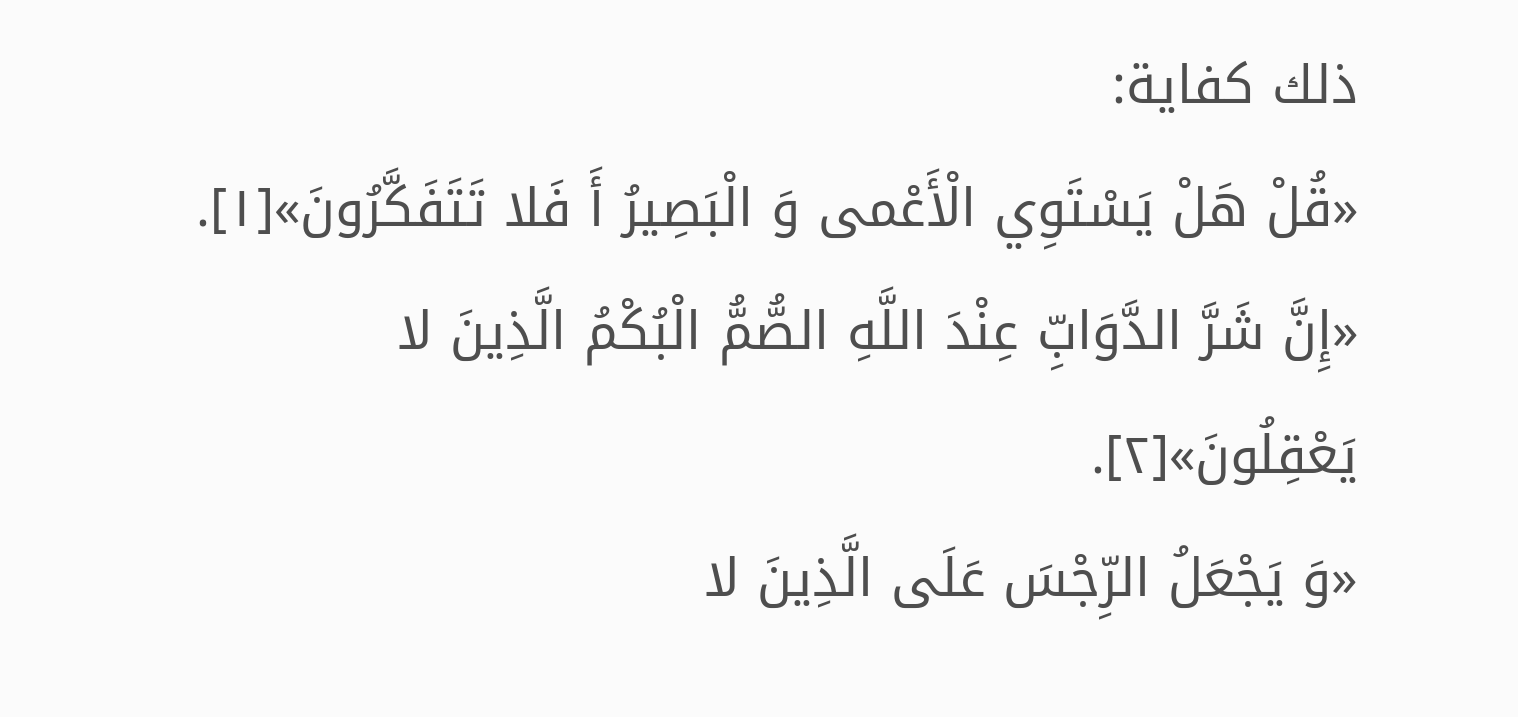ذلك كفاية:
«قُلْ هَلْ يَسْتَوِي الْأَعْمى وَ الْبَصِيرُ أَ فَلا تَتَفَكَّرُونَ»[١].
«إِنَّ شَرَّ الدَّوَابِّ عِنْدَ اللَّهِ الصُّمُّ الْبُكْمُ الَّذِينَ لا يَعْقِلُونَ»[٢].
«وَ يَجْعَلُ الرِّجْسَ عَلَى الَّذِينَ لا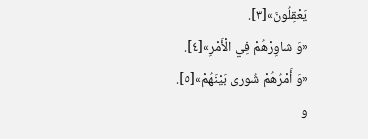يَعْقِلُونَ»[٣].
«وَ شاوِرْهُمْ فِي الْأَمْرِ»[٤].
«وَ أَمْرُهُمْ شُورى بَيْنَهُمْ»[٥].
و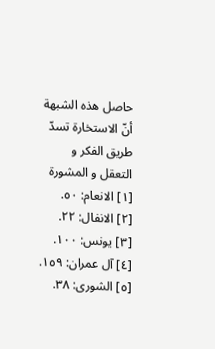حاصل هذه الشبهة أنّ الاستخارة تسدّ طريق الفكر و التعقل و المشورة
[١] الانعام: ٥٠.
[٢] الانفال: ٢٢.
[٣] يونس: ١٠٠.
[٤] آل عمران: ١٥٩.
[٥] الشورى: ٣٨.